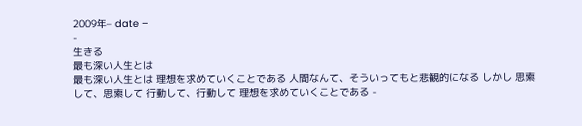2009年– date –
-
生きる
最も深い人生とは
最も深い人生とは 理想を求めていくことである 人間なんて、そういってもと悲観的になる しかし 思索して、思索して 行動して、行動して 理想を求めていくことである -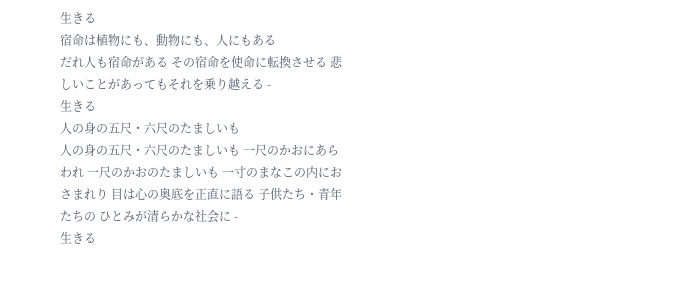生きる
宿命は植物にも、動物にも、人にもある
だれ人も宿命がある その宿命を使命に転換させる 悲しいことがあってもそれを乗り越える -
生きる
人の身の五尺・六尺のたましいも
人の身の五尺・六尺のたましいも 一尺のかおにあらわれ 一尺のかおのたましいも 一寸のまなこの内におさまれり 目は心の奥底を正直に語る 子供たち・青年たちの ひとみが清らかな社会に -
生きる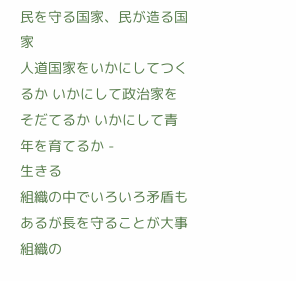民を守る国家、民が造る国家
人道国家をいかにしてつくるか いかにして政治家をそだてるか いかにして青年を育てるか -
生きる
組織の中でいろいろ矛盾もあるが長を守ることが大事
組織の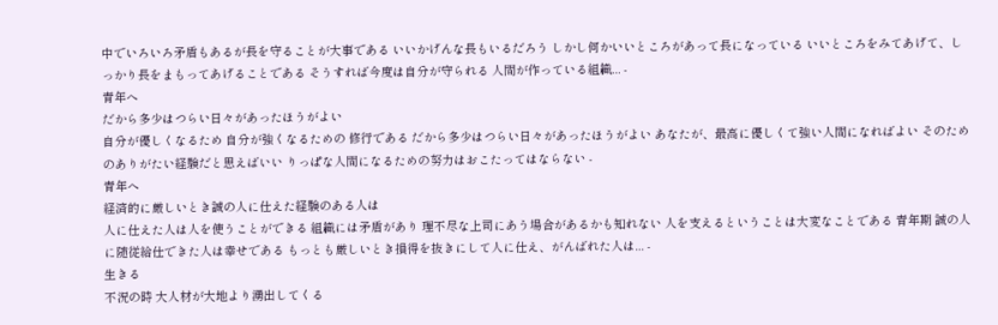中でいろいろ矛盾もあるが長を守ることが大事である いいかげんな長もいるだろう しかし何かいいところがあって長になっている いいところをみてあげて、しっかり長をまもってあげることである そうすれば今度は自分が守られる 人間が作っている組織... -
青年へ
だから多少はつらい日々があったほうがよい
自分が優しくなるため 自分が強くなるための 修行である だから多少はつらい日々があったほうがよい あなたが、最高に優しくて強い人間になればよい そのためのありがたい経験だと思えばいい りっぱな人間になるための努力はおこたってはならない -
青年へ
経済的に厳しいとき誠の人に仕えた経験のある人は
人に仕えた人は人を使うことができる 組織には矛盾があり 理不尽な上司にあう場合があるかも知れない 人を支えるということは大変なことである 青年期 誠の人に随従給仕できた人は幸せである もっとも厳しいとき損得を抜きにして人に仕え、がんばれた人は... -
生きる
不況の時 大人材が大地より湧出してくる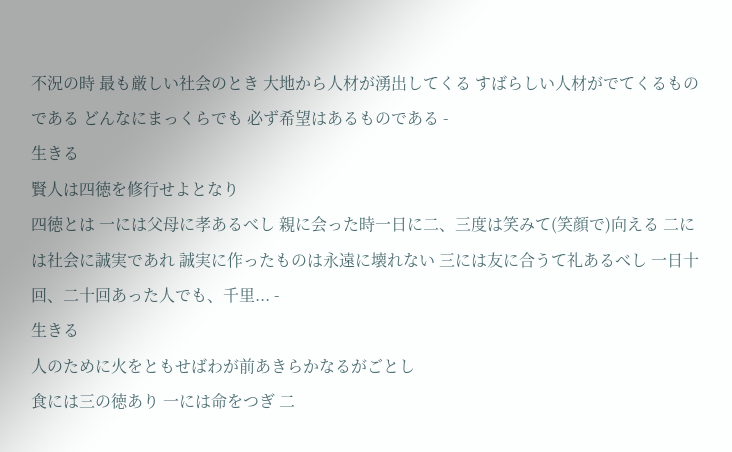不況の時 最も厳しい社会のとき 大地から人材が湧出してくる すばらしい人材がでてくるものである どんなにまっくらでも 必ず希望はあるものである -
生きる
賢人は四徳を修行せよとなり
四徳とは 一には父母に孝あるべし 親に会った時一日に二、三度は笑みて(笑顔で)向える 二には社会に誠実であれ 誠実に作ったものは永遠に壊れない 三には友に合うて礼あるべし 一日十回、二十回あった人でも、千里... -
生きる
人のために火をともせばわが前あきらかなるがごとし
食には三の徳あり 一には命をつぎ 二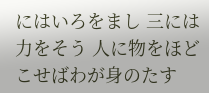にはいろをまし 三には力をそう 人に物をほどこせばわが身のたす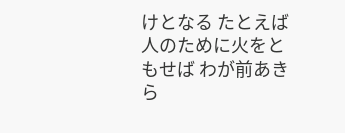けとなる たとえば人のために火をともせば わが前あきら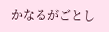かなるがごとし